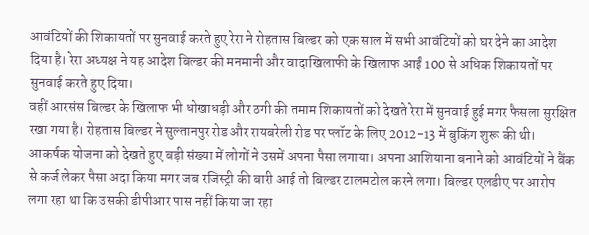आवंटियों की शिकायतों पर सुनवाई करते हुए रेरा ने रोहतास बिल्डर को एक साल में सभी आवंटियों को घर देने का आदेश दिया है। रेरा अध्यक्ष ने यह आदेश बिल्डर की मनमानी और वादाखिलाफी के खिलाफ आईं 100 से अधिक शिकायतों पर सुनवाई करते हुए दिया।
वहीं आरसंस बिल्डर के खिलाफ भी धोखाधड़ी और ठगी की तमाम शिकायतों को देखते रेरा में सुनवाई हुई मगर फैसला सुरक्षित रखा गया है। रोहतास बिल्डर ने सुल्तानपुर रोड और रायबरेली रोड पर प्लॉट के लिए 2012-13 में बुकिंग शुरू की थी।
आकर्षक योजना को देखते हुए बड़ी संख्या में लोगों ने उसमें अपना पैसा लगाया। अपना आशियाना बनाने को आवंटियों ने बैंक से कर्ज लेकर पैसा अदा किया मगर जब रजिस्ट्री की बारी आई तो बिल्डर टालमटोल करने लगा। बिल्डर एलडीए पर आरोप लगा रहा था कि उसकी डीपीआर पास नहीं किया जा रहा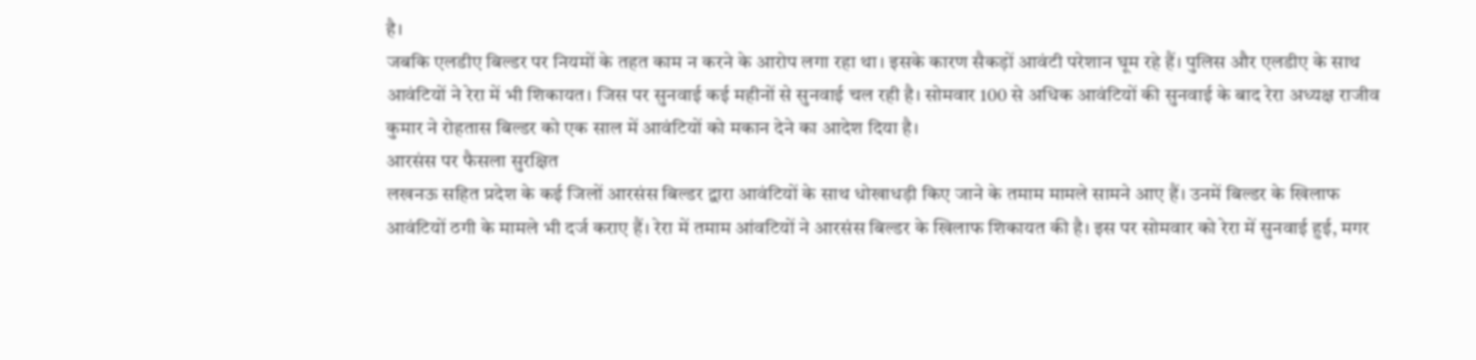है।
जबकि एलडीए बिल्डर पर नियमों के तहत काम न करने के आरोप लगा रहा था। इसके कारण सैकड़ों आवंटी परेशान घूम रहे हैं। पुलिस और एलडीए के साथ आवंटियों ने रेरा में भी शिकायत। जिस पर सुनवाई कई महीनों से सुनवाई चल रही है। सोमवार 100 से अधिक आवंटियों की सुनवाई के बाद रेरा अध्यक्ष राजीव कुमार ने रोहतास बिल्डर को एक साल में आवंटियों को मकान देने का आदेश दिया है।
आरसंस पर फैसला सुरक्षित
लखनऊ सहित प्रदेश के कई जिलों आरसंस बिल्डर द्वारा आवंटियों के साथ धोखाधड़ी किए जाने के तमाम मामले सामने आए हैं। उनमें बिल्डर के खिलाफ आवंटियों ठगी के मामले भी दर्ज कराए हैं। रेरा में तमाम आंवटियों ने आरसंस बिल्डर के खिलाफ शिकायत की है। इस पर सोमवार को रेरा में सुनवाई हुई, मगर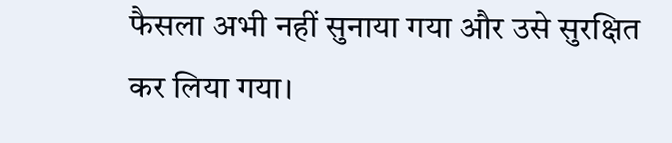फैसला अभी नहीं सुनाया गया और उसे सुरक्षित कर लिया गया।